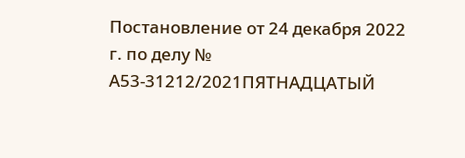Постановление от 24 декабря 2022 г. по делу № А53-31212/2021ПЯТНАДЦАТЫЙ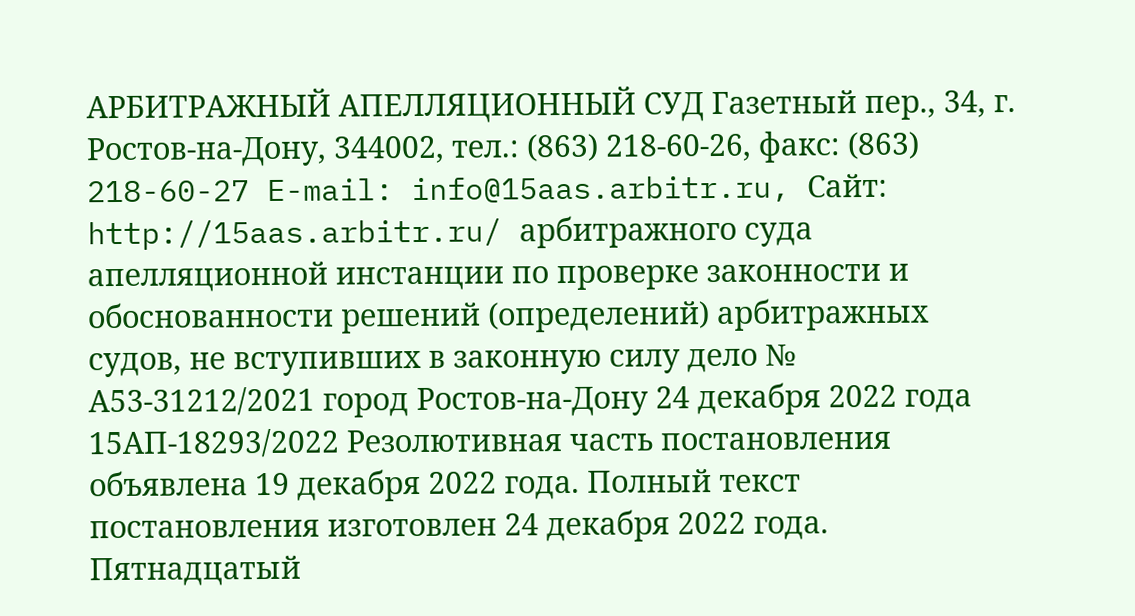АРБИТРАЖНЫЙ АПЕЛЛЯЦИОННЫЙ СУД Газетный пер., 34, г. Ростов-на-Дону, 344002, тел.: (863) 218-60-26, факс: (863) 218-60-27 E-mail: info@15aas.arbitr.ru, Сайт: http://15aas.arbitr.ru/ арбитражного суда апелляционной инстанции по проверке законности и обоснованности решений (определений) арбитражных судов, не вступивших в законную силу дело № А53-31212/2021 город Ростов-на-Дону 24 декабря 2022 года 15АП-18293/2022 Резолютивная часть постановления объявлена 19 декабря 2022 года. Полный текст постановления изготовлен 24 декабря 2022 года. Пятнадцатый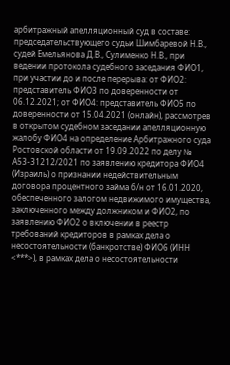арбитражный апелляционный суд в составе: председательствующего судьи Шимбаревой Н.В., судей Емельянова Д.В., Сулименко Н.В., при ведении протокола судебного заседания ФИО1, при участии до и после перерыва: от ФИО2: представитель ФИО3 по доверенности от 06.12.2021; от ФИО4: представитель ФИО5 по доверенности от 15.04.2021 (онлайн), рассмотрев в открытом судебном заседании апелляционную жалобу ФИО4 на определение Арбитражного суда Ростовской области от 19.09.2022 по делу № А53-31212/2021 по заявлению кредитора ФИО4 (Израиль) о признании недействительным договора процентного займа б/н от 16.01.2020, обеспеченного залогом недвижимого имущества, заключенного между должником и ФИО2, по заявлению ФИО2 о включении в реестр требований кредиторов в рамках дела о несостоятельности (банкротстве) ФИО6 (ИНН <***>), в рамках дела о несостоятельности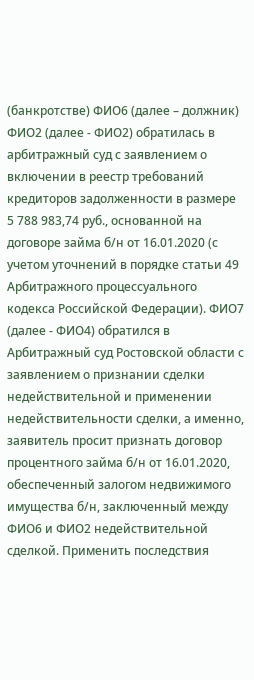(банкротстве) ФИО6 (далее – должник) ФИО2 (далее - ФИО2) обратилась в арбитражный суд с заявлением о включении в реестр требований кредиторов задолженности в размере 5 788 983,74 руб., основанной на договоре займа б/н от 16.01.2020 (с учетом уточнений в порядке статьи 49 Арбитражного процессуального кодекса Российской Федерации). ФИО7 (далее - ФИО4) обратился в Арбитражный суд Ростовской области с заявлением о признании сделки недействительной и применении недействительности сделки, а именно, заявитель просит признать договор процентного займа б/н от 16.01.2020, обеспеченный залогом недвижимого имущества б/н, заключенный между ФИО6 и ФИО2 недействительной сделкой. Применить последствия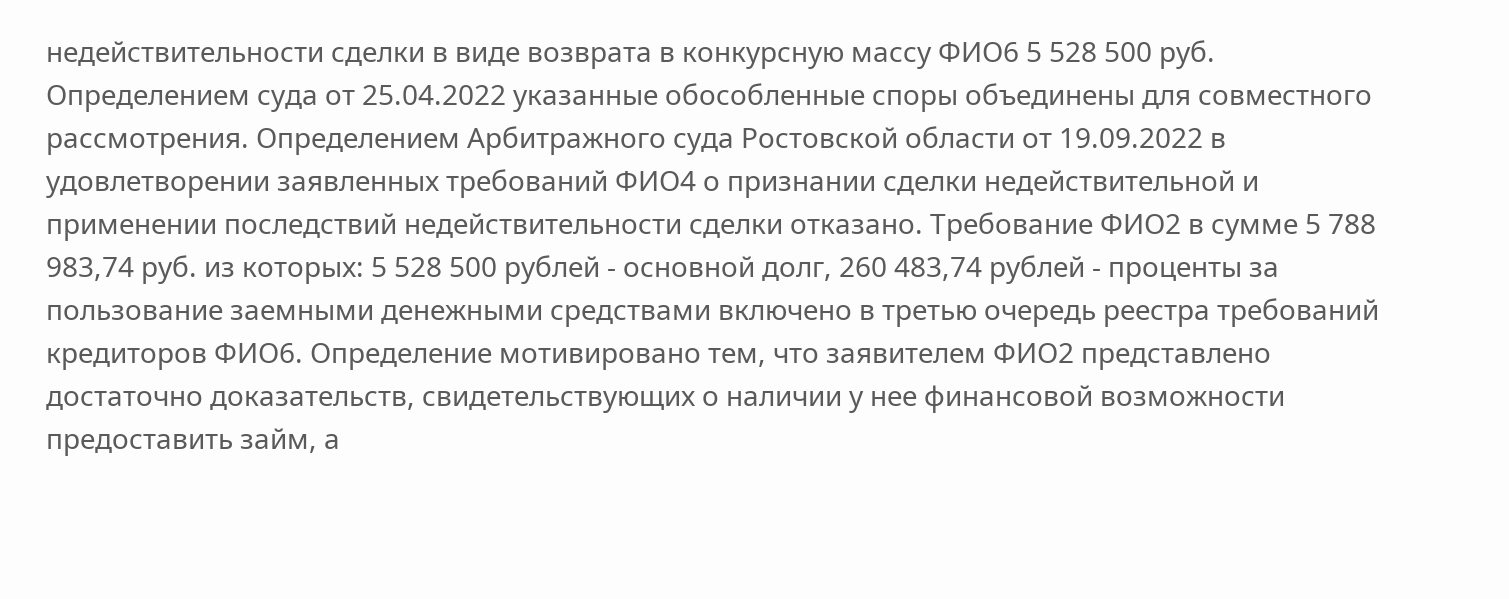недействительности сделки в виде возврата в конкурсную массу ФИО6 5 528 500 руб. Определением суда от 25.04.2022 указанные обособленные споры объединены для совместного рассмотрения. Определением Арбитражного суда Ростовской области от 19.09.2022 в удовлетворении заявленных требований ФИО4 о признании сделки недействительной и применении последствий недействительности сделки отказано. Требование ФИО2 в сумме 5 788 983,74 руб. из которых: 5 528 500 рублей - основной долг, 260 483,74 рублей - проценты за пользование заемными денежными средствами включено в третью очередь реестра требований кредиторов ФИО6. Определение мотивировано тем, что заявителем ФИО2 представлено достаточно доказательств, свидетельствующих о наличии у нее финансовой возможности предоставить займ, а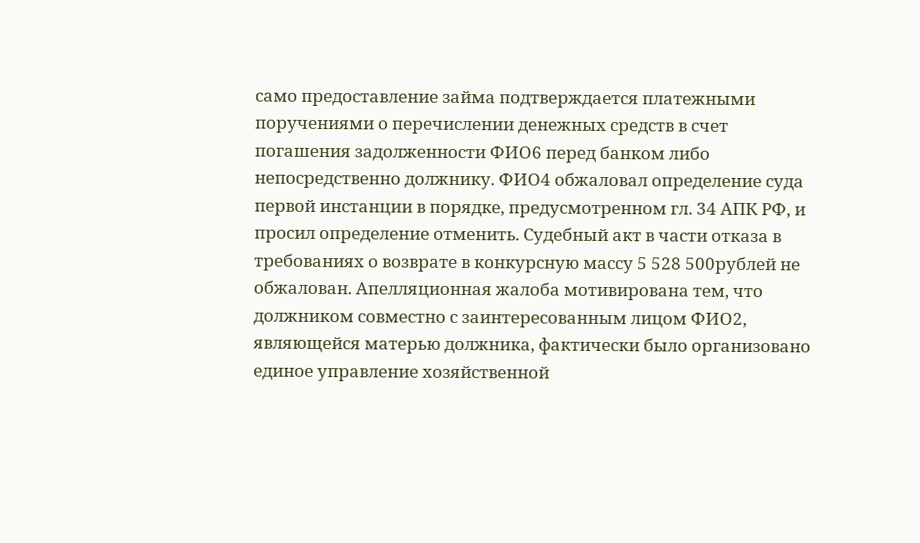само предоставление займа подтверждается платежными поручениями о перечислении денежных средств в счет погашения задолженности ФИО6 перед банком либо непосредственно должнику. ФИО4 обжаловал определение суда первой инстанции в порядке, предусмотренном гл. 34 АПК РФ, и просил определение отменить. Судебный акт в части отказа в требованиях о возврате в конкурсную массу 5 528 500рублей не обжалован. Апелляционная жалоба мотивирована тем, что должником совместно с заинтересованным лицом ФИО2, являющейся матерью должника, фактически было организовано единое управление хозяйственной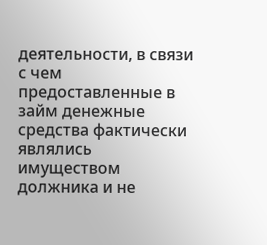деятельности, в связи с чем предоставленные в займ денежные средства фактически являлись имуществом должника и не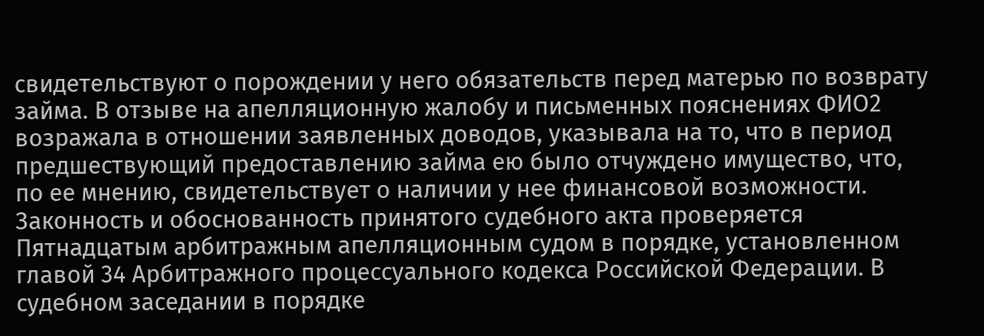свидетельствуют о порождении у него обязательств перед матерью по возврату займа. В отзыве на апелляционную жалобу и письменных пояснениях ФИО2 возражала в отношении заявленных доводов, указывала на то, что в период предшествующий предоставлению займа ею было отчуждено имущество, что, по ее мнению, свидетельствует о наличии у нее финансовой возможности. Законность и обоснованность принятого судебного акта проверяется Пятнадцатым арбитражным апелляционным судом в порядке, установленном главой 34 Арбитражного процессуального кодекса Российской Федерации. В судебном заседании в порядке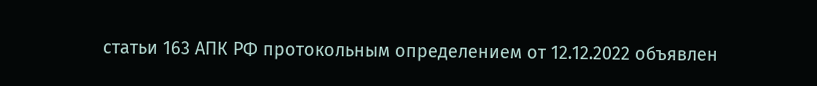статьи 163 АПК РФ протокольным определением от 12.12.2022 объявлен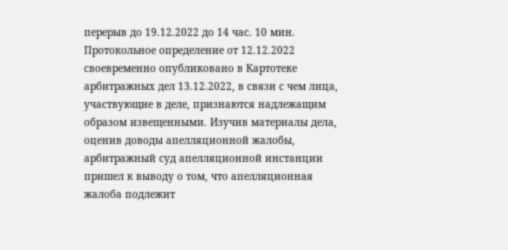перерыв до 19.12.2022 до 14 час. 10 мин. Протокольное определение от 12.12.2022 своевременно опубликовано в Картотеке арбитражных дел 13.12.2022, в связи с чем лица, участвующие в деле, признаются надлежащим образом извещенными. Изучив материалы дела, оценив доводы апелляционной жалобы, арбитражный суд апелляционной инстанции пришел к выводу о том, что апелляционная жалоба подлежит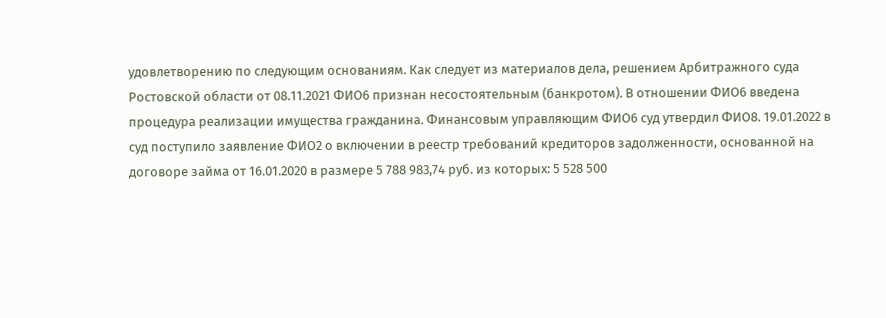удовлетворению по следующим основаниям. Как следует из материалов дела, решением Арбитражного суда Ростовской области от 08.11.2021 ФИО6 признан несостоятельным (банкротом). В отношении ФИО6 введена процедура реализации имущества гражданина. Финансовым управляющим ФИО6 суд утвердил ФИО8. 19.01.2022 в суд поступило заявление ФИО2 о включении в реестр требований кредиторов задолженности, основанной на договоре займа от 16.01.2020 в размере 5 788 983,74 руб. из которых: 5 528 500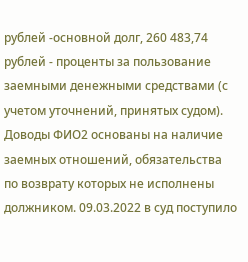рублей -основной долг, 260 483,74 рублей - проценты за пользование заемными денежными средствами (с учетом уточнений, принятых судом). Доводы ФИО2 основаны на наличие заемных отношений, обязательства по возврату которых не исполнены должником. 09.03.2022 в суд поступило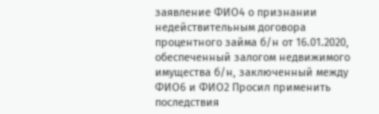заявление ФИО4 о признании недействительным договора процентного займа б/н от 16.01.2020, обеспеченный залогом недвижимого имущества б/н, заключенный между ФИО6 и ФИО2 Просил применить последствия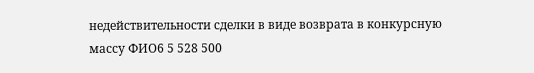недействительности сделки в виде возврата в конкурсную массу ФИО6 5 528 500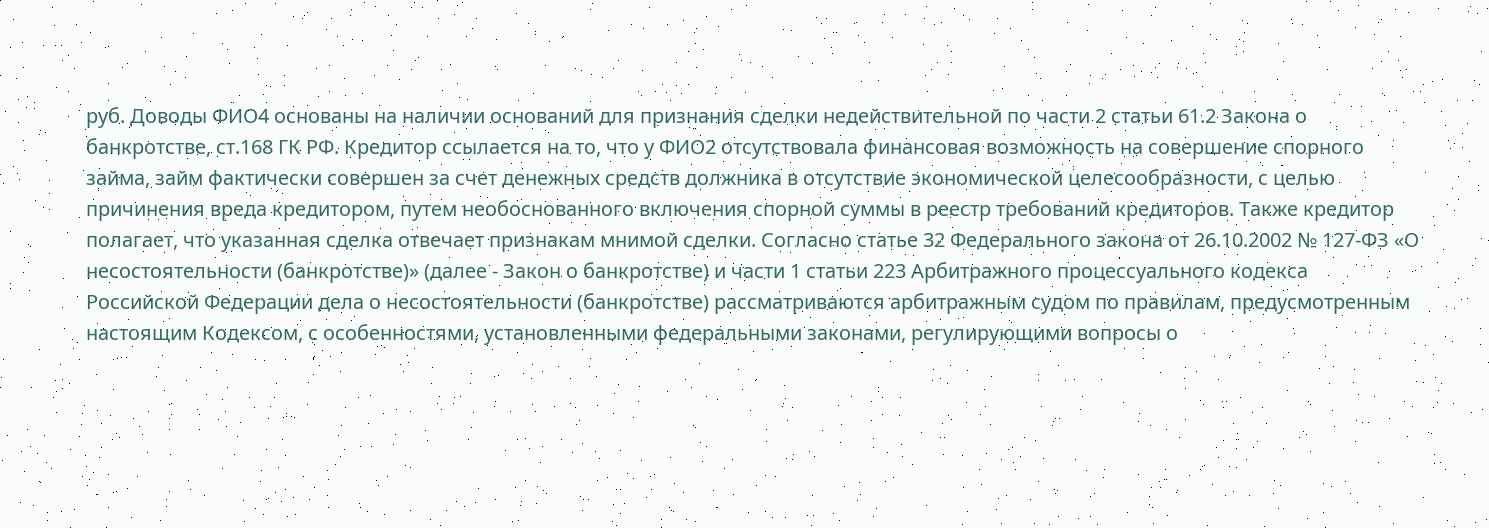руб. Доводы ФИО4 основаны на наличии оснований для признания сделки недействительной по части 2 статьи 61.2 Закона о банкротстве, ст.168 ГК РФ. Кредитор ссылается на то, что у ФИО2 отсутствовала финансовая возможность на совершение спорного займа, займ фактически совершен за счет денежных средств должника в отсутствие экономической целесообразности, с целью причинения вреда кредитором, путем необоснованного включения спорной суммы в реестр требований кредиторов. Также кредитор полагает, что указанная сделка отвечает признакам мнимой сделки. Согласно статье 32 Федерального закона от 26.10.2002 № 127-ФЗ «О несостоятельности (банкротстве)» (далее - Закон о банкротстве) и части 1 статьи 223 Арбитражного процессуального кодекса Российской Федерации дела о несостоятельности (банкротстве) рассматриваются арбитражным судом по правилам, предусмотренным настоящим Кодексом, с особенностями, установленными федеральными законами, регулирующими вопросы о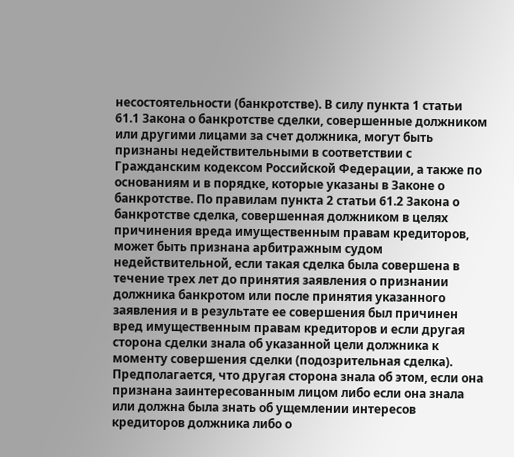несостоятельности (банкротстве). В силу пункта 1 статьи 61.1 Закона о банкротстве сделки, совершенные должником или другими лицами за счет должника, могут быть признаны недействительными в соответствии с Гражданским кодексом Российской Федерации, а также по основаниям и в порядке, которые указаны в Законе о банкротстве. По правилам пункта 2 статьи 61.2 Закона о банкротстве сделка, совершенная должником в целях причинения вреда имущественным правам кредиторов, может быть признана арбитражным судом недействительной, если такая сделка была совершена в течение трех лет до принятия заявления о признании должника банкротом или после принятия указанного заявления и в результате ее совершения был причинен вред имущественным правам кредиторов и если другая сторона сделки знала об указанной цели должника к моменту совершения сделки (подозрительная сделка). Предполагается, что другая сторона знала об этом, если она признана заинтересованным лицом либо если она знала или должна была знать об ущемлении интересов кредиторов должника либо о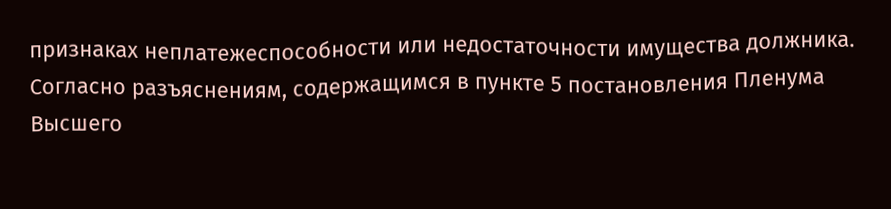признаках неплатежеспособности или недостаточности имущества должника. Согласно разъяснениям, содержащимся в пункте 5 постановления Пленума Высшего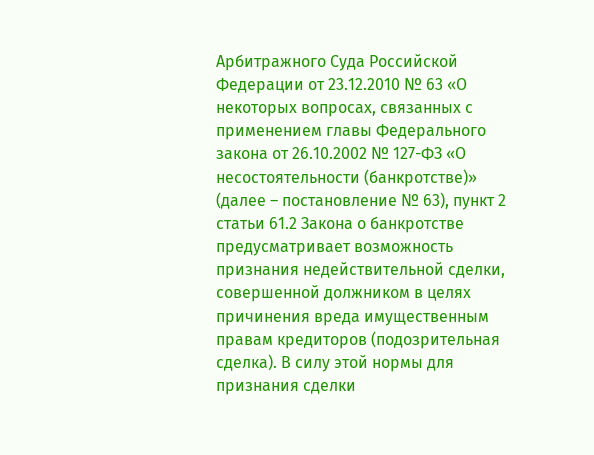Арбитражного Суда Российской Федерации от 23.12.2010 № 63 «О некоторых вопросах, связанных с применением главы Федерального закона от 26.10.2002 № 127-ФЗ «О несостоятельности (банкротстве)» (далее – постановление № 63), пункт 2 статьи 61.2 Закона о банкротстве предусматривает возможность признания недействительной сделки, совершенной должником в целях причинения вреда имущественным правам кредиторов (подозрительная сделка). В силу этой нормы для признания сделки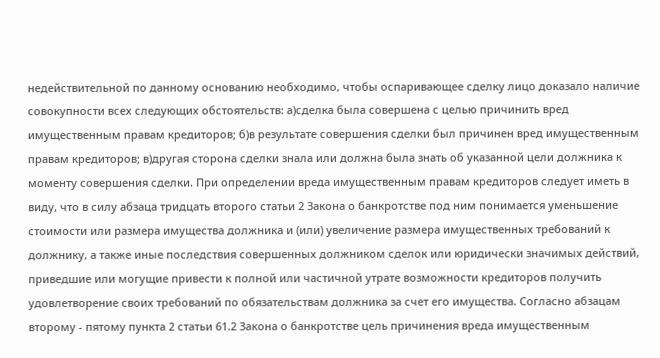недействительной по данному основанию необходимо, чтобы оспаривающее сделку лицо доказало наличие совокупности всех следующих обстоятельств: а)сделка была совершена с целью причинить вред имущественным правам кредиторов; б)в результате совершения сделки был причинен вред имущественным правам кредиторов; в)другая сторона сделки знала или должна была знать об указанной цели должника к моменту совершения сделки. При определении вреда имущественным правам кредиторов следует иметь в виду, что в силу абзаца тридцать второго статьи 2 Закона о банкротстве под ним понимается уменьшение стоимости или размера имущества должника и (или) увеличение размера имущественных требований к должнику, а также иные последствия совершенных должником сделок или юридически значимых действий, приведшие или могущие привести к полной или частичной утрате возможности кредиторов получить удовлетворение своих требований по обязательствам должника за счет его имущества. Согласно абзацам второму - пятому пункта 2 статьи 61.2 Закона о банкротстве цель причинения вреда имущественным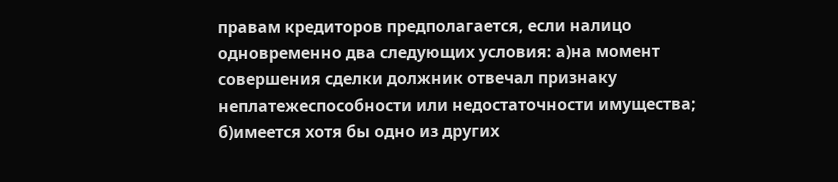правам кредиторов предполагается, если налицо одновременно два следующих условия: а)на момент совершения сделки должник отвечал признаку неплатежеспособности или недостаточности имущества; б)имеется хотя бы одно из других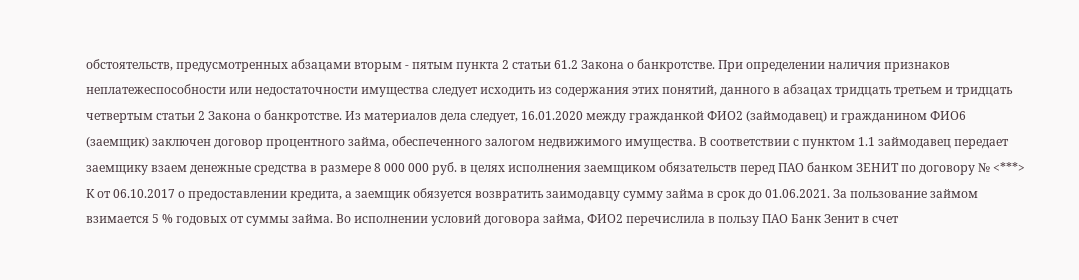обстоятельств, предусмотренных абзацами вторым - пятым пункта 2 статьи 61.2 Закона о банкротстве. При определении наличия признаков неплатежеспособности или недостаточности имущества следует исходить из содержания этих понятий, данного в абзацах тридцать третьем и тридцать четвертым статьи 2 Закона о банкротстве. Из материалов дела следует, 16.01.2020 между гражданкой ФИО2 (займодавец) и гражданином ФИО6 (заемщик) заключен договор процентного займа, обеспеченного залогом недвижимого имущества. В соответствии с пунктом 1.1 займодавец передает заемщику взаем денежные средства в размере 8 000 000 руб. в целях исполнения заемщиком обязательств перед ПАО банком ЗЕНИТ по договору № <***> К от 06.10.2017 о предоставлении кредита, а заемщик обязуется возвратить заимодавцу сумму займа в срок до 01.06.2021. За пользование займом взимается 5 % годовых от суммы займа. Во исполнении условий договора займа, ФИО2 перечислила в пользу ПАО Банк Зенит в счет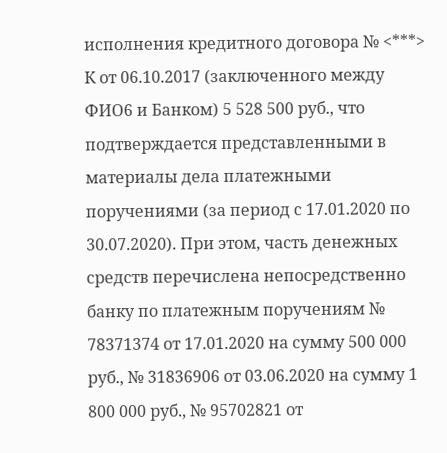исполнения кредитного договора № <***> К от 06.10.2017 (заключенного между ФИО6 и Банком) 5 528 500 руб., что подтверждается представленными в материалы дела платежными поручениями (за период с 17.01.2020 по 30.07.2020). При этом, часть денежных средств перечислена непосредственно банку по платежным поручениям № 78371374 от 17.01.2020 на сумму 500 000 руб., № 31836906 от 03.06.2020 на сумму 1 800 000 руб., № 95702821 от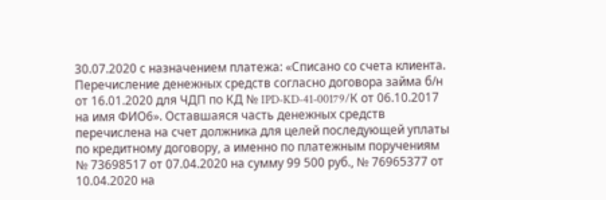30.07.2020 с назначением платежа: «Списано со счета клиента. Перечисление денежных средств согласно договора займа б/н от 16.01.2020 для ЧДП по КД № IPD-KD-41-00179/К от 06.10.2017 на имя ФИО6». Оставшаяся часть денежных средств перечислена на счет должника для целей последующей уплаты по кредитному договору, а именно по платежным поручениям № 73698517 от 07.04.2020 на сумму 99 500 руб., № 76965377 от 10.04.2020 на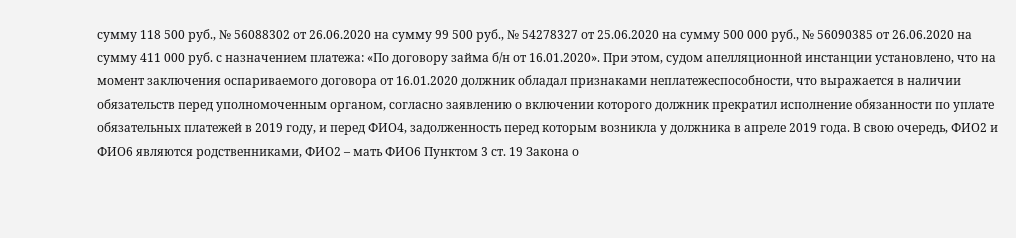сумму 118 500 руб., № 56088302 от 26.06.2020 на сумму 99 500 руб., № 54278327 от 25.06.2020 на сумму 500 000 руб., № 56090385 от 26.06.2020 на сумму 411 000 руб. с назначением платежа: «По договору займа б/н от 16.01.2020». При этом, судом апелляционной инстанции установлено, что на момент заключения оспариваемого договора от 16.01.2020 должник обладал признаками неплатежеспособности, что выражается в наличии обязательств перед уполномоченным органом, согласно заявлению о включении которого должник прекратил исполнение обязанности по уплате обязательных платежей в 2019 году, и перед ФИО4, задолженность перед которым возникла у должника в апреле 2019 года. В свою очередь, ФИО2 и ФИО6 являются родственниками, ФИО2 – мать ФИО6 Пунктом 3 ст. 19 Закона о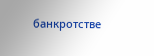банкротстве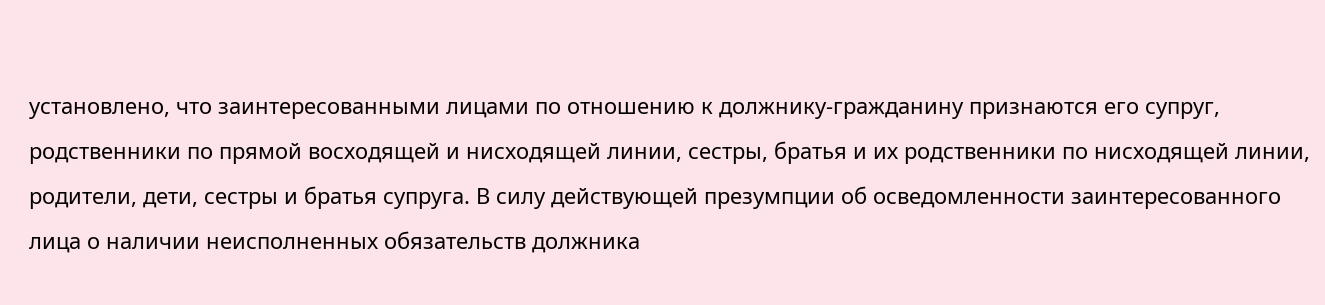установлено, что заинтересованными лицами по отношению к должнику-гражданину признаются его супруг, родственники по прямой восходящей и нисходящей линии, сестры, братья и их родственники по нисходящей линии, родители, дети, сестры и братья супруга. В силу действующей презумпции об осведомленности заинтересованного лица о наличии неисполненных обязательств должника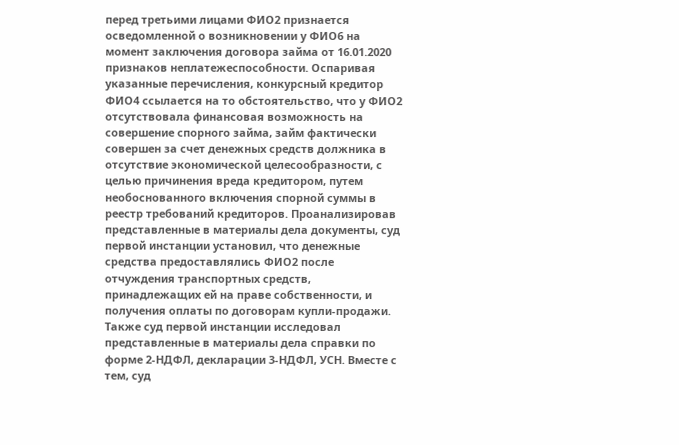перед третьими лицами ФИО2 признается осведомленной о возникновении у ФИО6 на момент заключения договора займа от 16.01.2020 признаков неплатежеспособности. Оспаривая указанные перечисления, конкурсный кредитор ФИО4 ссылается на то обстоятельство, что у ФИО2 отсутствовала финансовая возможность на совершение спорного займа, займ фактически совершен за счет денежных средств должника в отсутствие экономической целесообразности, с целью причинения вреда кредитором, путем необоснованного включения спорной суммы в реестр требований кредиторов. Проанализировав представленные в материалы дела документы, суд первой инстанции установил, что денежные средства предоставлялись ФИО2 после отчуждения транспортных средств, принадлежащих ей на праве собственности, и получения оплаты по договорам купли-продажи. Также суд первой инстанции исследовал представленные в материалы дела справки по форме 2-НДФЛ, декларации 3-НДФЛ, УСН. Вместе с тем, суд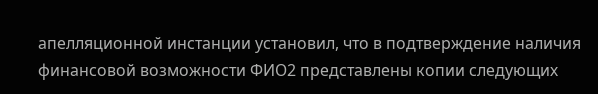апелляционной инстанции установил, что в подтверждение наличия финансовой возможности ФИО2 представлены копии следующих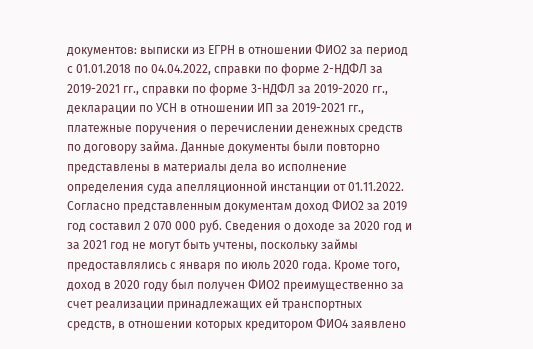документов: выписки из ЕГРН в отношении ФИО2 за период с 01.01.2018 по 04.04.2022, справки по форме 2-НДФЛ за 2019-2021 гг., справки по форме 3-НДФЛ за 2019-2020 гг., декларации по УСН в отношении ИП за 2019-2021 гг., платежные поручения о перечислении денежных средств по договору займа. Данные документы были повторно представлены в материалы дела во исполнение определения суда апелляционной инстанции от 01.11.2022. Согласно представленным документам доход ФИО2 за 2019 год составил 2 070 000 руб. Сведения о доходе за 2020 год и за 2021 год не могут быть учтены, поскольку займы предоставлялись с января по июль 2020 года. Кроме того, доход в 2020 году был получен ФИО2 преимущественно за счет реализации принадлежащих ей транспортных средств, в отношении которых кредитором ФИО4 заявлено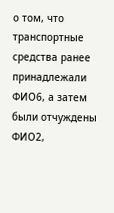о том, что транспортные средства ранее принадлежали ФИО6, а затем были отчуждены ФИО2,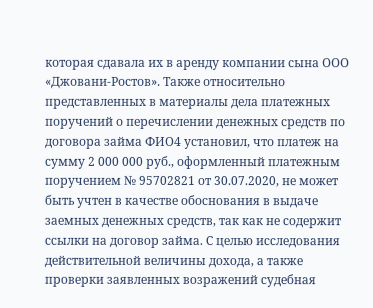которая сдавала их в аренду компании сына ООО «Джовани-Ростов». Также относительно представленных в материалы дела платежных поручений о перечислении денежных средств по договора займа ФИО4 установил, что платеж на сумму 2 000 000 руб., оформленный платежным поручением № 95702821 от 30.07.2020, не может быть учтен в качестве обоснования в выдаче заемных денежных средств, так как не содержит ссылки на договор займа. С целью исследования действительной величины дохода, а также проверки заявленных возражений судебная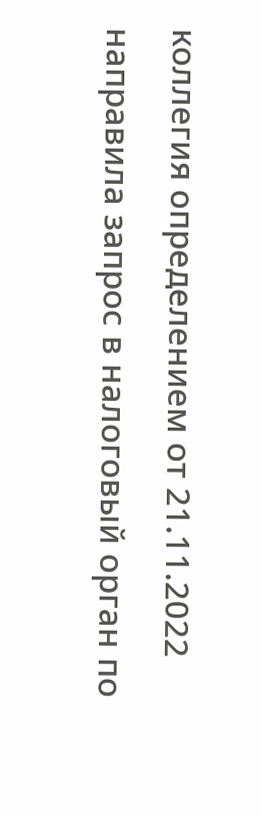коллегия определением от 21.11.2022 направила запрос в налоговый орган по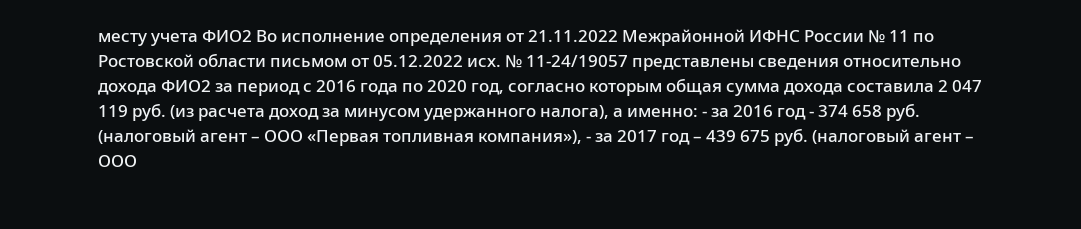месту учета ФИО2 Во исполнение определения от 21.11.2022 Межрайонной ИФНС России № 11 по Ростовской области письмом от 05.12.2022 исх. № 11-24/19057 представлены сведения относительно дохода ФИО2 за период с 2016 года по 2020 год, согласно которым общая сумма дохода составила 2 047 119 руб. (из расчета доход за минусом удержанного налога), а именно: - за 2016 год - 374 658 руб. (налоговый агент – ООО «Первая топливная компания»), - за 2017 год – 439 675 руб. (налоговый агент – ООО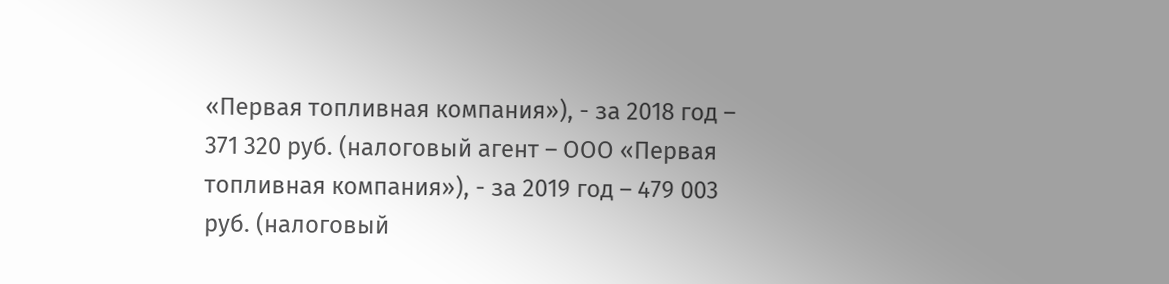«Первая топливная компания»), - за 2018 год – 371 320 руб. (налоговый агент – ООО «Первая топливная компания»), - за 2019 год – 479 003 руб. (налоговый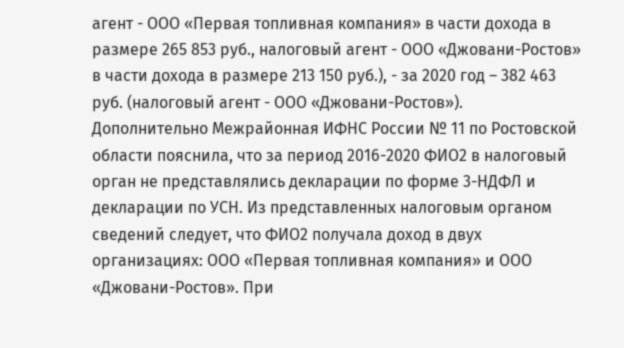агент - ООО «Первая топливная компания» в части дохода в размере 265 853 руб., налоговый агент - ООО «Джовани-Ростов» в части дохода в размере 213 150 руб.), - за 2020 год – 382 463 руб. (налоговый агент - ООО «Джовани-Ростов»). Дополнительно Межрайонная ИФНС России № 11 по Ростовской области пояснила, что за период 2016-2020 ФИО2 в налоговый орган не представлялись декларации по форме 3-НДФЛ и декларации по УСН. Из представленных налоговым органом сведений следует, что ФИО2 получала доход в двух организациях: ООО «Первая топливная компания» и ООО «Джовани-Ростов». При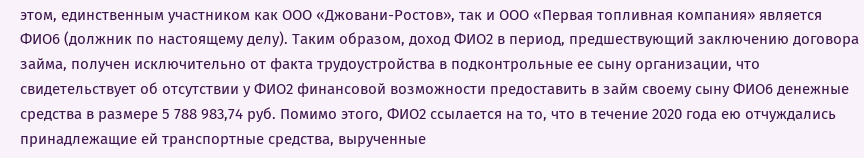этом, единственным участником как ООО «Джовани-Ростов», так и ООО «Первая топливная компания» является ФИО6 (должник по настоящему делу). Таким образом, доход ФИО2 в период, предшествующий заключению договора займа, получен исключительно от факта трудоустройства в подконтрольные ее сыну организации, что свидетельствует об отсутствии у ФИО2 финансовой возможности предоставить в займ своему сыну ФИО6 денежные средства в размере 5 788 983,74 руб. Помимо этого, ФИО2 ссылается на то, что в течение 2020 года ею отчуждались принадлежащие ей транспортные средства, вырученные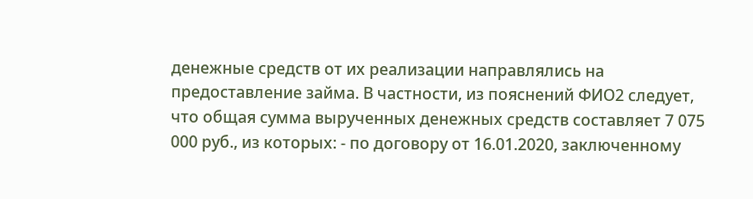денежные средств от их реализации направлялись на предоставление займа. В частности, из пояснений ФИО2 следует, что общая сумма вырученных денежных средств составляет 7 075 000 руб., из которых: - по договору от 16.01.2020, заключенному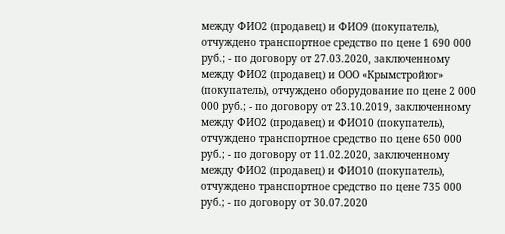между ФИО2 (продавец) и ФИО9 (покупатель), отчуждено транспортное средство по цене 1 690 000 руб.; - по договору от 27.03.2020, заключенному между ФИО2 (продавец) и ООО «Крымстройюг» (покупатель), отчуждено оборудование по цене 2 000 000 руб.; - по договору от 23.10.2019, заключенному между ФИО2 (продавец) и ФИО10 (покупатель), отчуждено транспортное средство по цене 650 000 руб.; - по договору от 11.02.2020, заключенному между ФИО2 (продавец) и ФИО10 (покупатель), отчуждено транспортное средство по цене 735 000 руб.; - по договору от 30.07.2020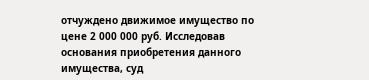отчуждено движимое имущество по цене 2 000 000 руб. Исследовав основания приобретения данного имущества, суд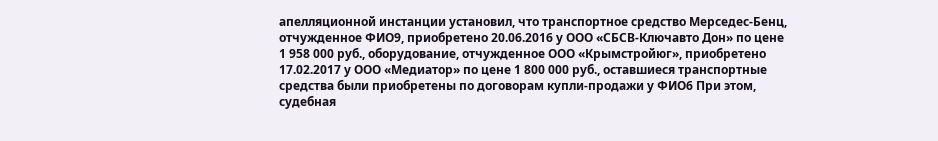апелляционной инстанции установил, что транспортное средство Мерседес-Бенц, отчужденное ФИО9, приобретено 20.06.2016 у ООО «СБСВ-Ключавто Дон» по цене 1 958 000 руб., оборудование, отчужденное ООО «Крымстройюг», приобретено 17.02.2017 у ООО «Медиатор» по цене 1 800 000 руб., оставшиеся транспортные средства были приобретены по договорам купли-продажи у ФИО6 При этом, судебная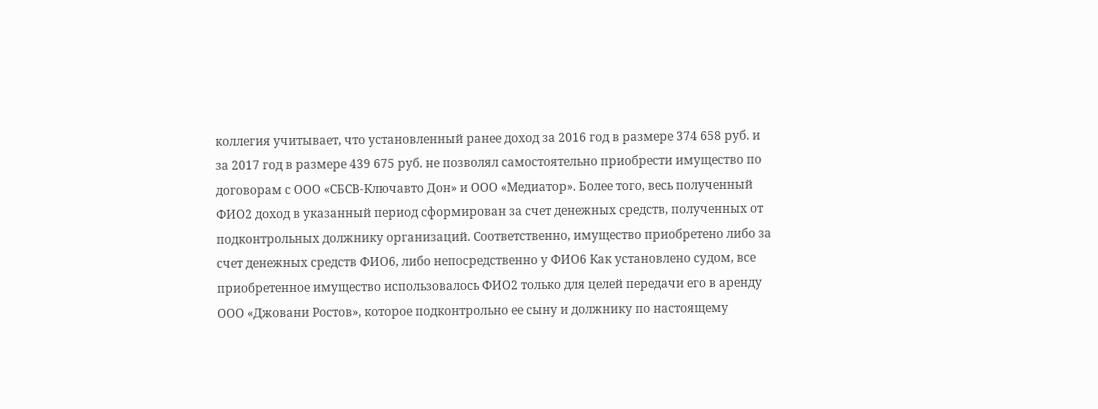коллегия учитывает, что установленный ранее доход за 2016 год в размере 374 658 руб. и за 2017 год в размере 439 675 руб. не позволял самостоятельно приобрести имущество по договорам с ООО «СБСВ-Ключавто Дон» и ООО «Медиатор». Более того, весь полученный ФИО2 доход в указанный период сформирован за счет денежных средств, полученных от подконтрольных должнику организаций. Соответственно, имущество приобретено либо за счет денежных средств ФИО6, либо непосредственно у ФИО6 Как установлено судом, все приобретенное имущество использовалось ФИО2 только для целей передачи его в аренду ООО «Джовани Ростов», которое подконтрольно ее сыну и должнику по настоящему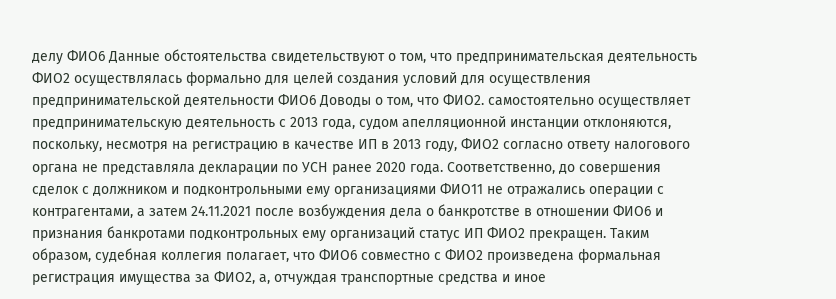делу ФИО6 Данные обстоятельства свидетельствуют о том, что предпринимательская деятельность ФИО2 осуществлялась формально для целей создания условий для осуществления предпринимательской деятельности ФИО6 Доводы о том, что ФИО2. самостоятельно осуществляет предпринимательскую деятельность с 2013 года, судом апелляционной инстанции отклоняются, поскольку, несмотря на регистрацию в качестве ИП в 2013 году, ФИО2 согласно ответу налогового органа не представляла декларации по УСН ранее 2020 года. Соответственно, до совершения сделок с должником и подконтрольными ему организациями ФИО11 не отражались операции с контрагентами, а затем 24.11.2021 после возбуждения дела о банкротстве в отношении ФИО6 и признания банкротами подконтрольных ему организаций статус ИП ФИО2 прекращен. Таким образом, судебная коллегия полагает, что ФИО6 совместно с ФИО2 произведена формальная регистрация имущества за ФИО2, а, отчуждая транспортные средства и иное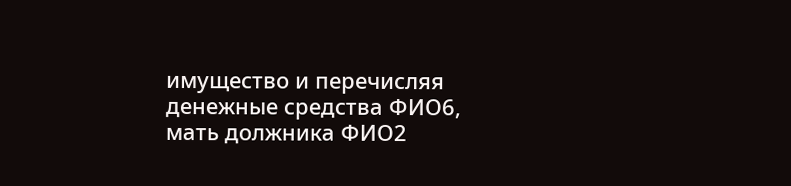имущество и перечисляя денежные средства ФИО6, мать должника ФИО2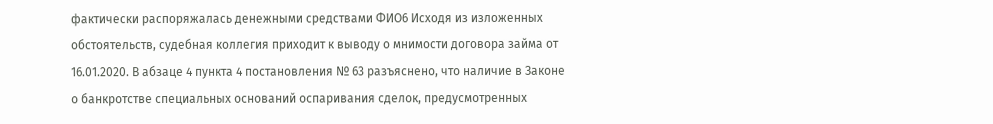фактически распоряжалась денежными средствами ФИО6 Исходя из изложенных обстоятельств, судебная коллегия приходит к выводу о мнимости договора займа от 16.01.2020. В абзаце 4 пункта 4 постановления № 63 разъяснено, что наличие в Законе о банкротстве специальных оснований оспаривания сделок, предусмотренных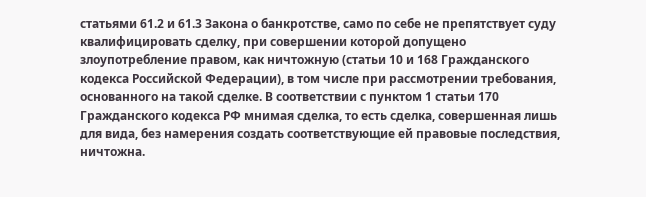статьями 61.2 и 61.3 Закона о банкротстве, само по себе не препятствует суду квалифицировать сделку, при совершении которой допущено злоупотребление правом, как ничтожную (статьи 10 и 168 Гражданского кодекса Российской Федерации), в том числе при рассмотрении требования, основанного на такой сделке. В соответствии с пунктом 1 статьи 170 Гражданского кодекса РФ мнимая сделка, то есть сделка, совершенная лишь для вида, без намерения создать соответствующие ей правовые последствия, ничтожна.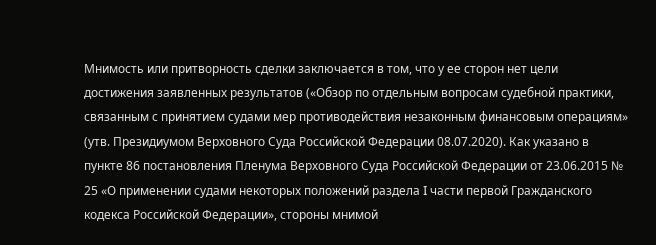Мнимость или притворность сделки заключается в том, что у ее сторон нет цели достижения заявленных результатов («Обзор по отдельным вопросам судебной практики, связанным с принятием судами мер противодействия незаконным финансовым операциям» (утв. Президиумом Верховного Суда Российской Федерации 08.07.2020). Как указано в пункте 86 постановления Пленума Верховного Суда Российской Федерации от 23.06.2015 № 25 «О применении судами некоторых положений раздела I части первой Гражданского кодекса Российской Федерации», стороны мнимой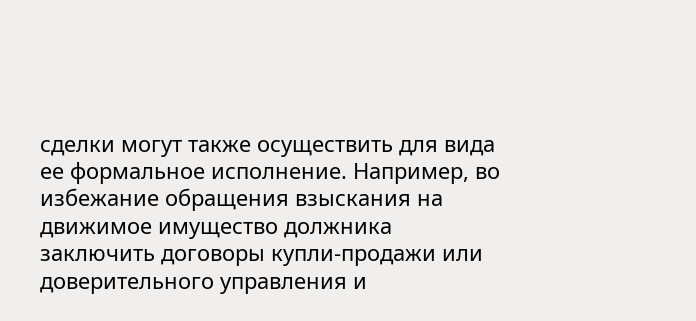сделки могут также осуществить для вида ее формальное исполнение. Например, во избежание обращения взыскания на движимое имущество должника заключить договоры купли-продажи или доверительного управления и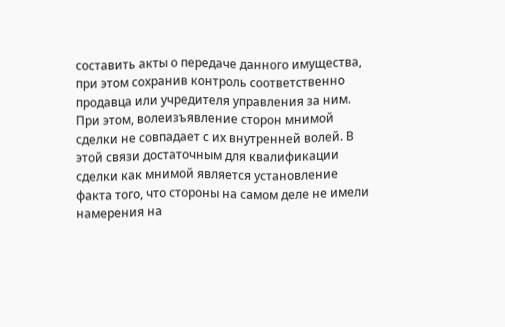составить акты о передаче данного имущества, при этом сохранив контроль соответственно продавца или учредителя управления за ним. При этом, волеизъявление сторон мнимой сделки не совпадает с их внутренней волей. В этой связи достаточным для квалификации сделки как мнимой является установление факта того, что стороны на самом деле не имели намерения на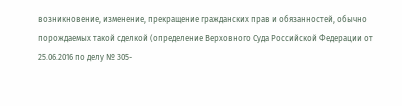возникновение, изменение, прекращение гражданских прав и обязанностей, обычно порождаемых такой сделкой (определение Верховного Суда Российской Федерации от 25.06.2016 по делу № 305-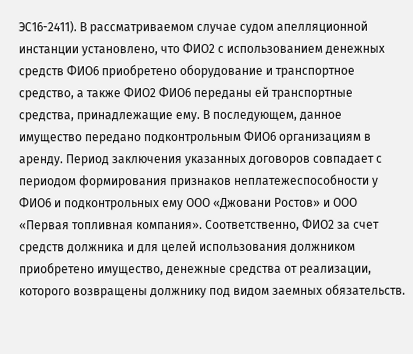ЭС16-2411). В рассматриваемом случае судом апелляционной инстанции установлено, что ФИО2 с использованием денежных средств ФИО6 приобретено оборудование и транспортное средство, а также ФИО2 ФИО6 переданы ей транспортные средства, принадлежащие ему. В последующем, данное имущество передано подконтрольным ФИО6 организациям в аренду. Период заключения указанных договоров совпадает с периодом формирования признаков неплатежеспособности у ФИО6 и подконтрольных ему ООО «Джовани Ростов» и ООО «Первая топливная компания». Соответственно, ФИО2 за счет средств должника и для целей использования должником приобретено имущество, денежные средства от реализации, которого возвращены должнику под видом заемных обязательств.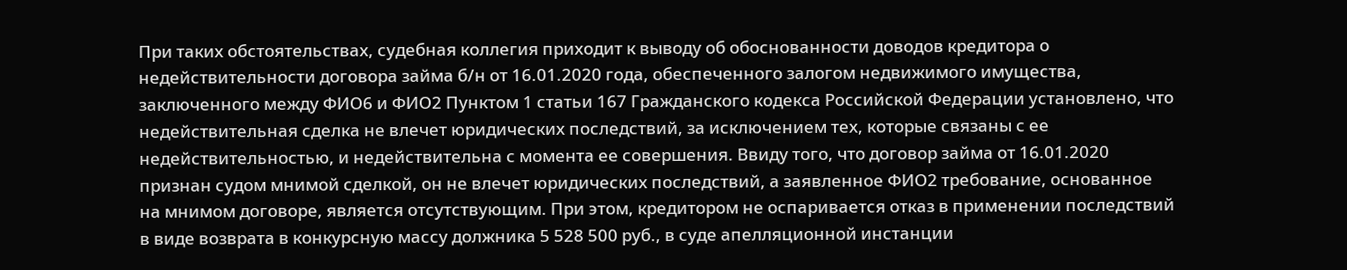При таких обстоятельствах, судебная коллегия приходит к выводу об обоснованности доводов кредитора о недействительности договора займа б/н от 16.01.2020 года, обеспеченного залогом недвижимого имущества, заключенного между ФИО6 и ФИО2 Пунктом 1 статьи 167 Гражданского кодекса Российской Федерации установлено, что недействительная сделка не влечет юридических последствий, за исключением тех, которые связаны с ее недействительностью, и недействительна с момента ее совершения. Ввиду того, что договор займа от 16.01.2020 признан судом мнимой сделкой, он не влечет юридических последствий, а заявленное ФИО2 требование, основанное на мнимом договоре, является отсутствующим. При этом, кредитором не оспаривается отказ в применении последствий в виде возврата в конкурсную массу должника 5 528 500 руб., в суде апелляционной инстанции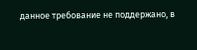данное требование не поддержано, в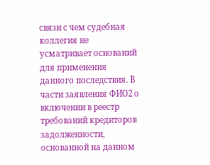связи с чем судебная коллегия не усматривает оснований для применения данного последствия. В части заявления ФИО2 о включении в реестр требований кредиторов задолженности, основанной на данном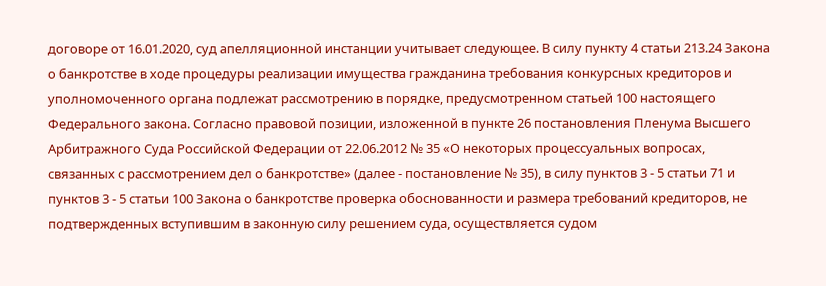договоре от 16.01.2020, суд апелляционной инстанции учитывает следующее. В силу пункту 4 статьи 213.24 Закона о банкротстве в ходе процедуры реализации имущества гражданина требования конкурсных кредиторов и уполномоченного органа подлежат рассмотрению в порядке, предусмотренном статьей 100 настоящего Федерального закона. Согласно правовой позиции, изложенной в пункте 26 постановления Пленума Высшего Арбитражного Суда Российской Федерации от 22.06.2012 № 35 «О некоторых процессуальных вопросах, связанных с рассмотрением дел о банкротстве» (далее - постановление № 35), в силу пунктов 3 - 5 статьи 71 и пунктов 3 - 5 статьи 100 Закона о банкротстве проверка обоснованности и размера требований кредиторов, не подтвержденных вступившим в законную силу решением суда, осуществляется судом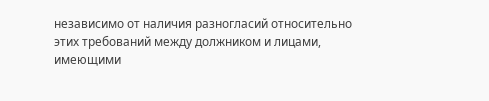независимо от наличия разногласий относительно этих требований между должником и лицами, имеющими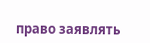право заявлять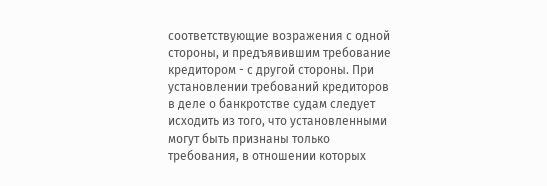соответствующие возражения с одной стороны, и предъявившим требование кредитором - с другой стороны. При установлении требований кредиторов в деле о банкротстве судам следует исходить из того, что установленными могут быть признаны только требования, в отношении которых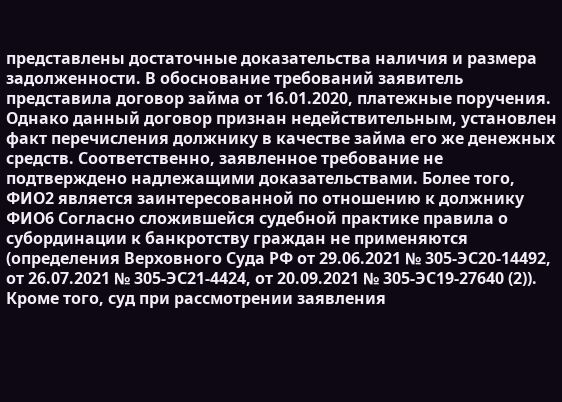представлены достаточные доказательства наличия и размера задолженности. В обоснование требований заявитель представила договор займа от 16.01.2020, платежные поручения. Однако данный договор признан недействительным, установлен факт перечисления должнику в качестве займа его же денежных средств. Соответственно, заявленное требование не подтверждено надлежащими доказательствами. Более того, ФИО2 является заинтересованной по отношению к должнику ФИО6 Согласно сложившейся судебной практике правила о субординации к банкротству граждан не применяются (определения Верховного Суда РФ от 29.06.2021 № 305-ЭС20-14492, от 26.07.2021 № 305-ЭС21-4424, от 20.09.2021 № 305-ЭС19-27640 (2)). Кроме того, суд при рассмотрении заявления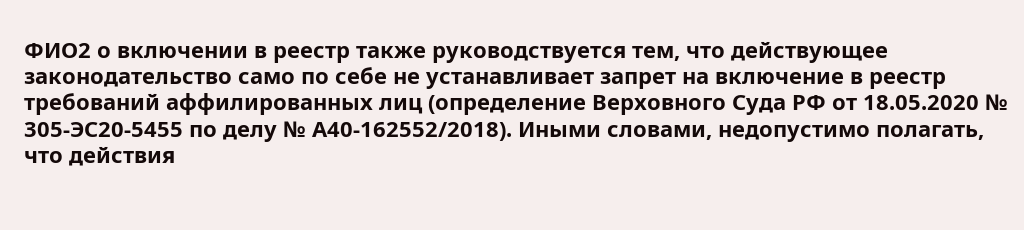ФИО2 о включении в реестр также руководствуется тем, что действующее законодательство само по себе не устанавливает запрет на включение в реестр требований аффилированных лиц (определение Верховного Суда РФ от 18.05.2020 № 305-ЭС20-5455 по делу № А40-162552/2018). Иными словами, недопустимо полагать, что действия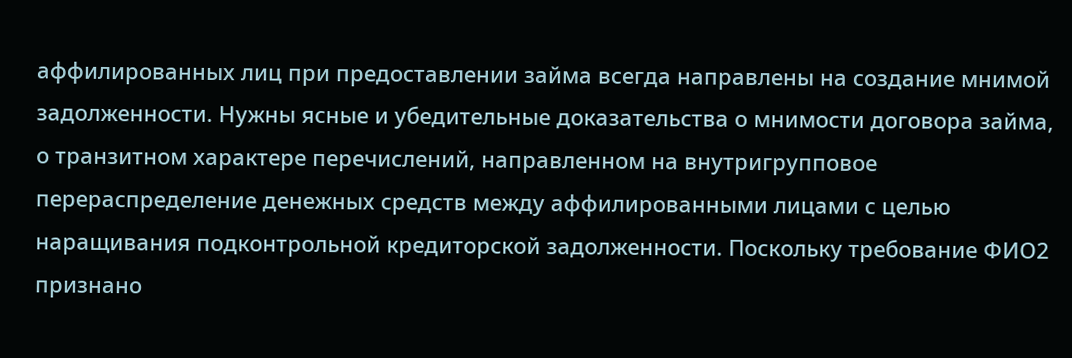аффилированных лиц при предоставлении займа всегда направлены на создание мнимой задолженности. Нужны ясные и убедительные доказательства о мнимости договора займа, о транзитном характере перечислений, направленном на внутригрупповое перераспределение денежных средств между аффилированными лицами с целью наращивания подконтрольной кредиторской задолженности. Поскольку требование ФИО2 признано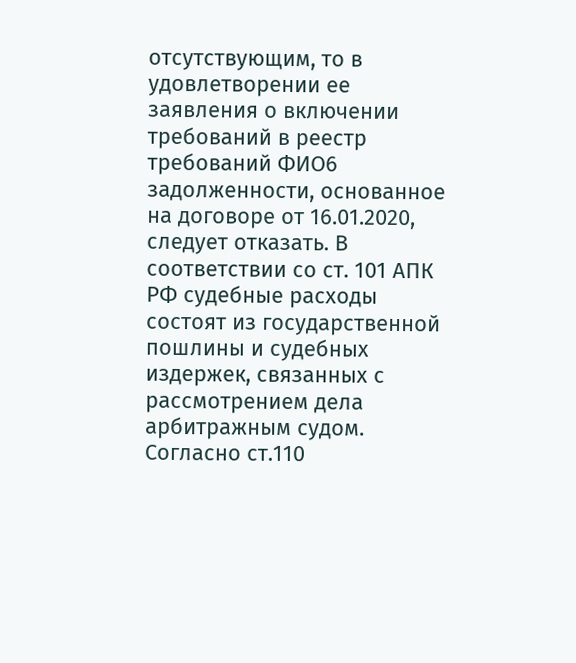отсутствующим, то в удовлетворении ее заявления о включении требований в реестр требований ФИО6 задолженности, основанное на договоре от 16.01.2020, следует отказать. В соответствии со ст. 101 АПК РФ судебные расходы состоят из государственной пошлины и судебных издержек, связанных с рассмотрением дела арбитражным судом. Согласно ст.110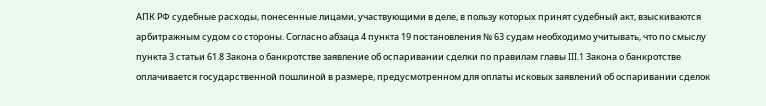АПК РФ судебные расходы, понесенные лицами, участвующими в деле, в пользу которых принят судебный акт, взыскиваются арбитражным судом со стороны. Согласно абзаца 4 пункта 19 постановления № 63 судам необходимо учитывать, что по смыслу пункта 3 статьи 61.8 Закона о банкротстве заявление об оспаривании сделки по правилам главы III.1 Закона о банкротстве оплачивается государственной пошлиной в размере, предусмотренном для оплаты исковых заявлений об оспаривании сделок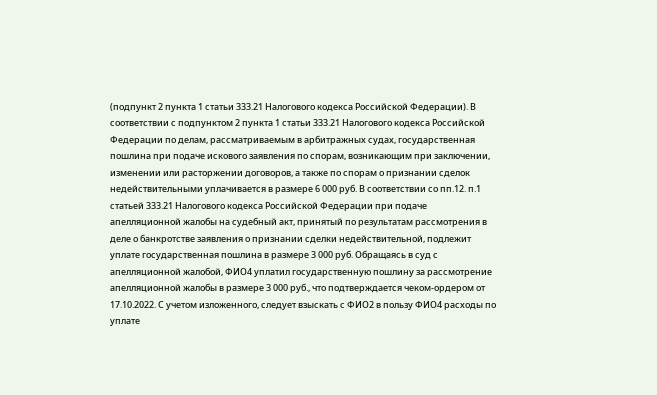(подпункт 2 пункта 1 статьи 333.21 Налогового кодекса Российской Федерации). В соответствии с подпунктом 2 пункта 1 статьи 333.21 Налогового кодекса Российской Федерации по делам, рассматриваемым в арбитражных судах, государственная пошлина при подаче искового заявления по спорам, возникающим при заключении, изменении или расторжении договоров, а также по спорам о признании сделок недействительными уплачивается в размере 6 000 руб. В соответствии со пп.12. п.1 статьей 333.21 Налогового кодекса Российской Федерации при подаче апелляционной жалобы на судебный акт, принятый по результатам рассмотрения в деле о банкротстве заявления о признании сделки недействительной, подлежит уплате государственная пошлина в размере 3 000 руб. Обращаясь в суд с апелляционной жалобой, ФИО4 уплатил государственную пошлину за рассмотрение апелляционной жалобы в размере 3 000 руб., что подтверждается чеком-ордером от 17.10.2022. С учетом изложенного, следует взыскать с ФИО2 в пользу ФИО4 расходы по уплате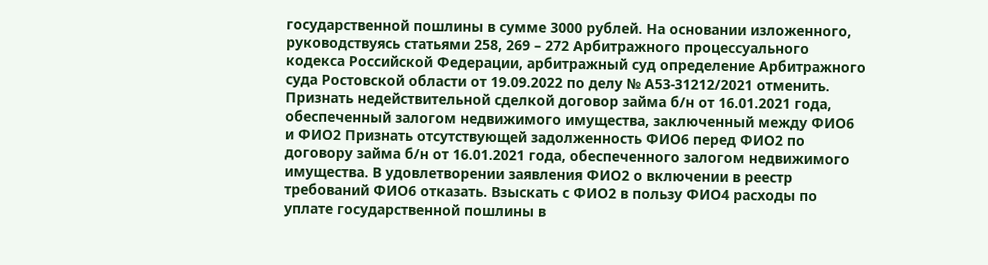государственной пошлины в сумме 3000 рублей. На основании изложенного, руководствуясь статьями 258, 269 – 272 Арбитражного процессуального кодекса Российской Федерации, арбитражный суд определение Арбитражного суда Ростовской области от 19.09.2022 по делу № А53-31212/2021 отменить. Признать недействительной сделкой договор займа б/н от 16.01.2021 года, обеспеченный залогом недвижимого имущества, заключенный между ФИО6 и ФИО2 Признать отсутствующей задолженность ФИО6 перед ФИО2 по договору займа б/н от 16.01.2021 года, обеспеченного залогом недвижимого имущества. В удовлетворении заявления ФИО2 о включении в реестр требований ФИО6 отказать. Взыскать с ФИО2 в пользу ФИО4 расходы по уплате государственной пошлины в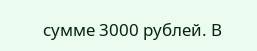сумме 3000 рублей. В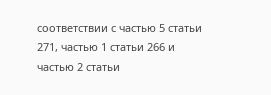соответствии с частью 5 статьи 271, частью 1 статьи 266 и частью 2 статьи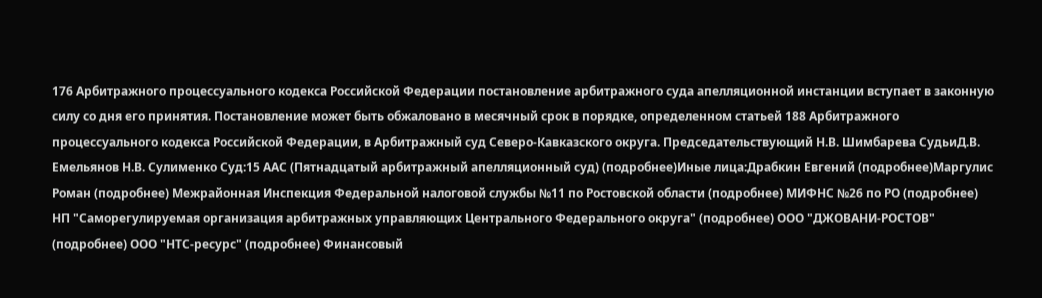176 Арбитражного процессуального кодекса Российской Федерации постановление арбитражного суда апелляционной инстанции вступает в законную силу со дня его принятия. Постановление может быть обжаловано в месячный срок в порядке, определенном статьей 188 Арбитражного процессуального кодекса Российской Федерации, в Арбитражный суд Северо-Кавказского округа. Председательствующий Н.В. Шимбарева СудьиД.В. Емельянов Н.В. Сулименко Суд:15 ААС (Пятнадцатый арбитражный апелляционный суд) (подробнее)Иные лица:Драбкин Евгений (подробнее)Маргулис Роман (подробнее) Межрайонная Инспекция Федеральной налоговой службы №11 по Ростовской области (подробнее) МИФНС №26 по РО (подробнее) НП "Саморегулируемая организация арбитражных управляющих Центрального Федерального округа" (подробнее) ООО "ДЖОВАНИ-РОСТОВ" (подробнее) ООО "НТС-ресурс" (подробнее) Финансовый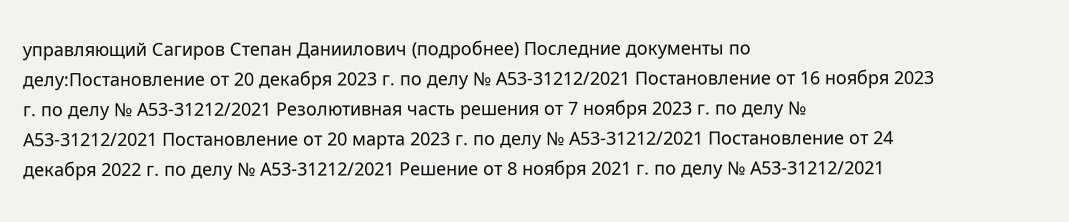управляющий Сагиров Степан Даниилович (подробнее) Последние документы по делу:Постановление от 20 декабря 2023 г. по делу № А53-31212/2021 Постановление от 16 ноября 2023 г. по делу № А53-31212/2021 Резолютивная часть решения от 7 ноября 2023 г. по делу № А53-31212/2021 Постановление от 20 марта 2023 г. по делу № А53-31212/2021 Постановление от 24 декабря 2022 г. по делу № А53-31212/2021 Решение от 8 ноября 2021 г. по делу № А53-31212/2021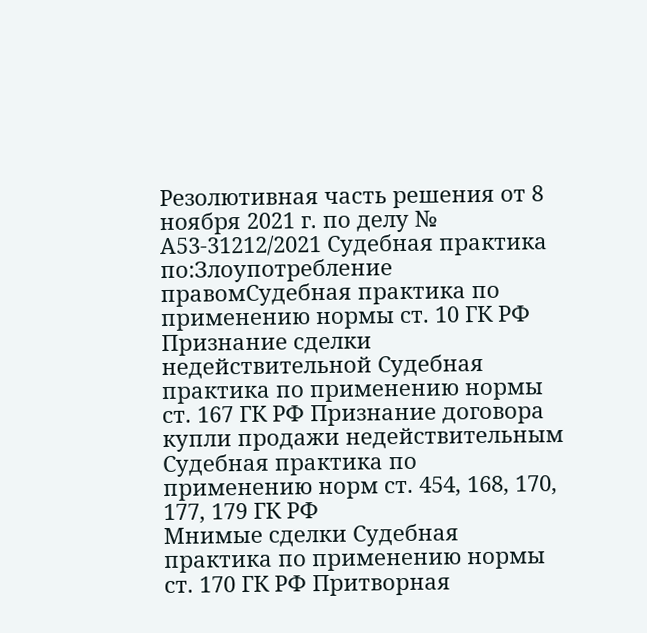Резолютивная часть решения от 8 ноября 2021 г. по делу № А53-31212/2021 Судебная практика по:Злоупотребление правомСудебная практика по применению нормы ст. 10 ГК РФ Признание сделки недействительной Судебная практика по применению нормы ст. 167 ГК РФ Признание договора купли продажи недействительным Судебная практика по применению норм ст. 454, 168, 170, 177, 179 ГК РФ
Мнимые сделки Судебная практика по применению нормы ст. 170 ГК РФ Притворная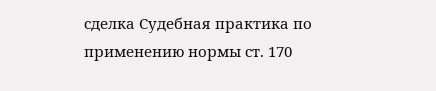сделка Судебная практика по применению нормы ст. 170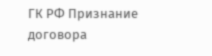ГК РФ Признание договора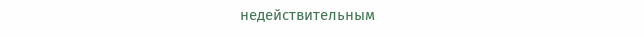недействительным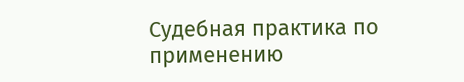Судебная практика по применению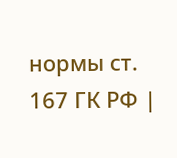нормы ст. 167 ГК РФ |